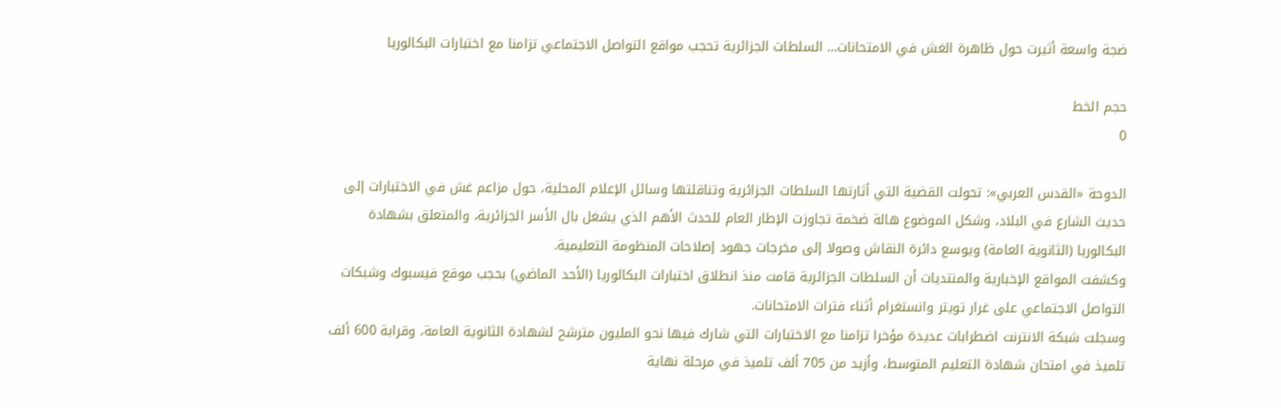ضجة واسعة أثيرت حول ظاهرة الغش في الامتحانات… السلطات الجزائرية تحجب مواقع التواصل الاجتماعي تزامنا مع اختبارات البكالوريا

حجم الخط
0

الدوحة «القدس العربي»: تحولت القضية التي أثارتها السلطات الجزائرية وتناقلتها وسائل الإعلام المحلية، حول مزاعم غش في الاختبارات إلى حديث الشارع في البلاد، وشكل الموضوع هالة ضخمة تجاوزت الإطار العام للحدث الأهم الذي يشغل بال الأسر الجزائرية، والمتعلق بشهادة البكالوريا (الثانوية العامة) ويوسع دائرة النقاش وصولا إلى مخرجات جهود إصلاحات المنظومة التعليمية.
وكشفت المواقع الإخبارية والمنتديات أن السلطات الجزائرية قامت منذ انطلاق اختبارات البكالوريا (الأحد الماضي) بحجب موقع فيسبوك وشبكات التواصل الاجتماعي على غرار تويتر وانستغرام أثناء فترات الامتحانات.
وسجلت شبكة الانترنت اضطرابات عديدة مؤخرا تزامنا مع الاختبارات التي شارك فيها نحو المليون مترشح لشهادة الثانوية العامة، وقرابة 600 ألف تلميذ في امتحان شهادة التعليم المتوسط، وأزيد من 705 ألف تلميذ في مرحلة نهاية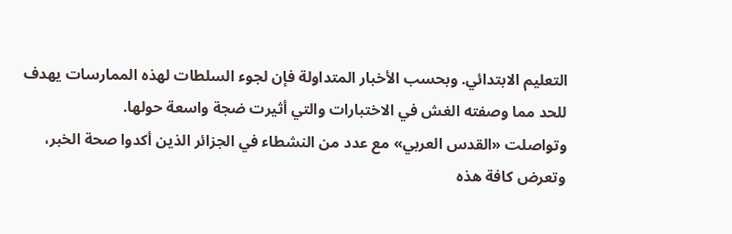التعليم الابتدائي. وبحسب الأخبار المتداولة فإن لجوء السلطات لهذه الممارسات يهدف للحد مما وصفته الغش في الاختبارات والتي أثيرت ضجة واسعة حولها.
وتواصلت «القدس العربي» مع عدد من النشطاء في الجزائر الذين أكدوا صحة الخبر، وتعرض كافة هذه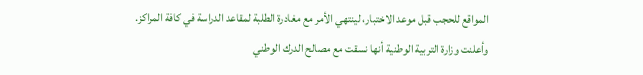المواقع للحجب قبل موعد الاختبار، لينتهي الأمر مع مغادرة الطلبة لمقاعد الدراسة في كافة المراكز.
وأعلنت وزارة التربية الوطنية أنها نسقت مع مصالح الدرك الوطني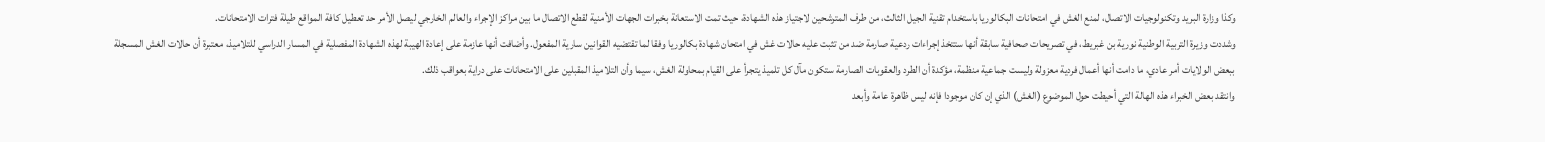وكذا وزارة البريد وتكنولوجيات الاتصال، لمنع الغش في امتحانات البكالوريا باستخدام تقنية الجيل الثالث، من طرف المترشحين لاجتياز هذه الشهادة، حيث تمت الاستعانة بخبرات الجهات الأمنية لقطع الاتصال ما بين مراكز الإجراء والعالم الخارجي ليصل الأمر حد تعطيل كافة المواقع طيلة فترات الامتحانات.
وشددت وزيرة التربية الوطنية نورية بن غبريط، في تصريحات صحافية سابقة أنها ستتخذ إجراءات ردعية صارمة ضد من تثبت عليه حالات غش في امتحان شهادة بكالوريا وفقا لما تقتضيه القوانين سارية المفعول. وأضافت أنها عازمة على إعادة الهيبة لهذه الشهادة المفصلية في المسار الدراسي للتلاميذ، معتبرة أن حالات الغش المسجلة ببعض الولايات أمر عادي، ما دامت أنها أعمال فردية معزولة وليست جماعية منظمة، مؤكدة أن الطرد والعقوبات الصارمة ستكون مآل كل تلميذ يتجرأ على القيام بمحاولة الغش، سيما وأن التلاميذ المقبلين على الامتحانات على دراية بعواقب ذلك.
وانتقد بعض الخبراء هذه الهالة التي أحيطت حول الموضوع (الغش) الذي إن كان موجودا فإنه ليس ظاهرة عامة وأبعد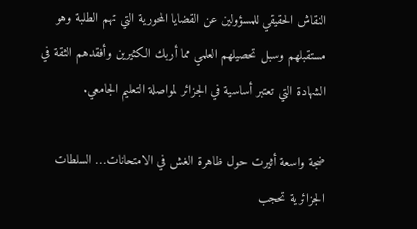النقاش الحقيقي للمسؤولين عن القضايا المحورية التي تهم الطلبة وهو مستقبلهم وسبل تحصيلهم العلمي مما أربك الكثيرين وأفقدهم الثقة في الشهادة التي تعتبر أساسية في الجزائر لمواصلة التعليم الجامعي.

ضجة واسعة أثيرت حول ظاهرة الغش في الامتحانات… السلطات الجزائرية تحجب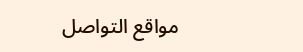مواقع التواصل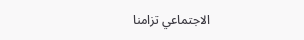الاجتماعي تزامنا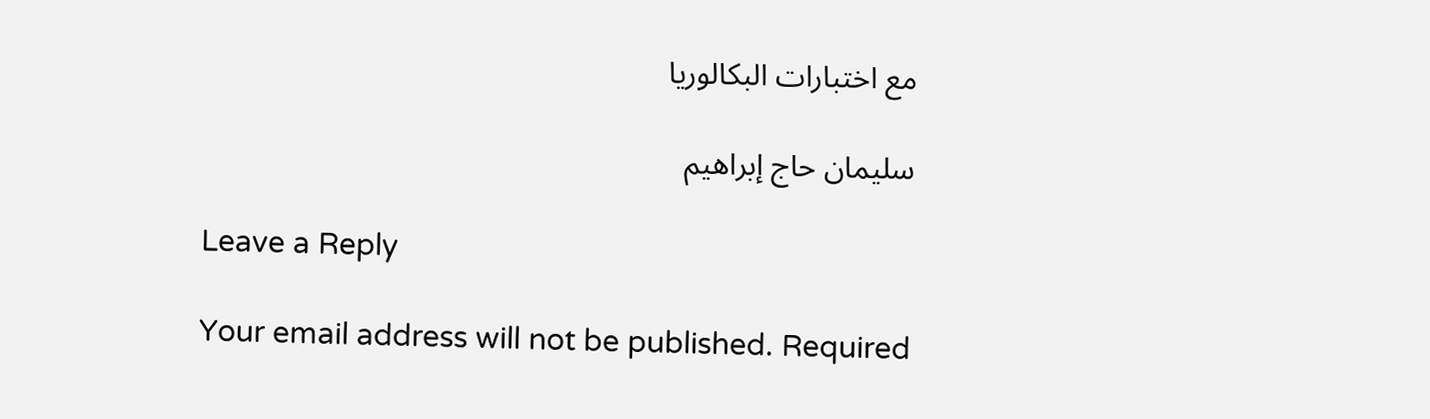مع اختبارات البكالوريا

سليمان حاج إبراهيم

Leave a Reply

Your email address will not be published. Required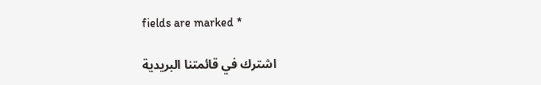fields are marked *

اشترك في قائمتنا البريدية